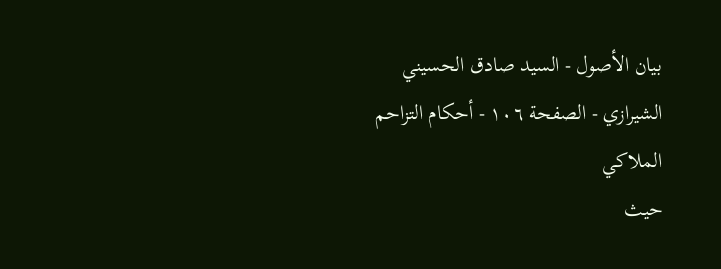بيان الأصول - السيد صادق الحسيني الشيرازي - الصفحة ١٠٦ - أحكام التزاحم الملاكي
حيث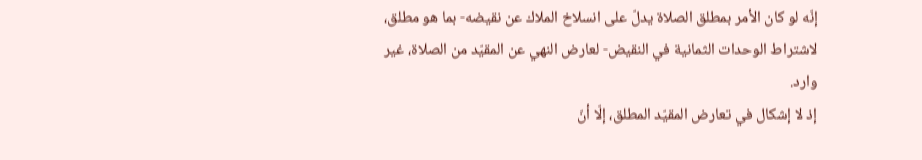إنّه لو كان الأمر بمطلق الصلاة يدلّ على انسلاخ الملاك عن نقيضه- بما هو مطلق، لاشتراط الوحدات الثمانية في النقيض- لعارض النهي عن المقيّد من الصلاة، غير وارد.
إذ لا إشكال في تعارض المقيّد المطلق، إلّا أنّ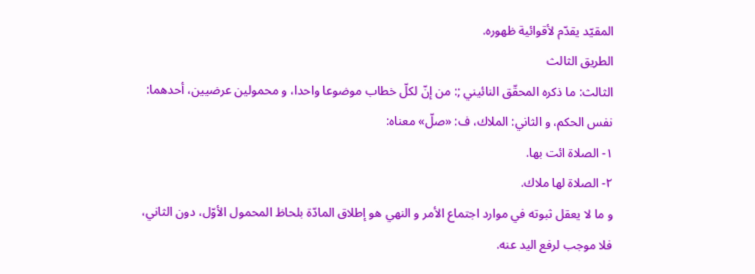المقيّد يقدّم لأقوائية ظهوره.
الطريق الثالث
الثالث: ما ذكره المحقّق النائيني ;: من إنّ لكلّ خطاب موضوعا واحدا، و محمولين عرضيين، أحدهما: نفس الحكم، و الثاني: الملاك، ف: «صلّ» معناه:
١- الصلاة ائت بها.
٢- الصلاة لها ملاك.
و ما لا يعقل ثبوته في موارد اجتماع الأمر و النهي هو إطلاق المادّة بلحاظ المحمول الأوّل، دون الثاني، فلا موجب لرفع اليد عنه.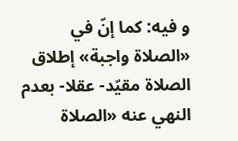و فيه: كما إنّ في «الصلاة واجبة» إطلاق الصلاة مقيّد- عقلا- بعدم النهي عنه «الصلاة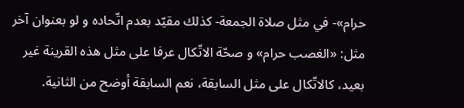حرام»- في مثل صلاة الجمعة- كذلك مقيّد بعدم اتّحاده و لو بعنوان آخر مثل: «الغصب حرام» و صحّة الاتّكال عرفا على مثل هذه القرينة غير بعيد، كالاتّكال على مثل السابقة، نعم السابقة أوضح من الثانية.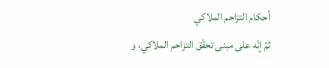أحكام التزاحم الملاكي
ثمّ إنّه على مبنى تحقّق التزاحم الملاكي، و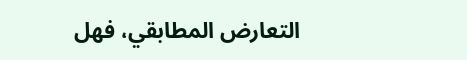التعارض المطابقي، فهل